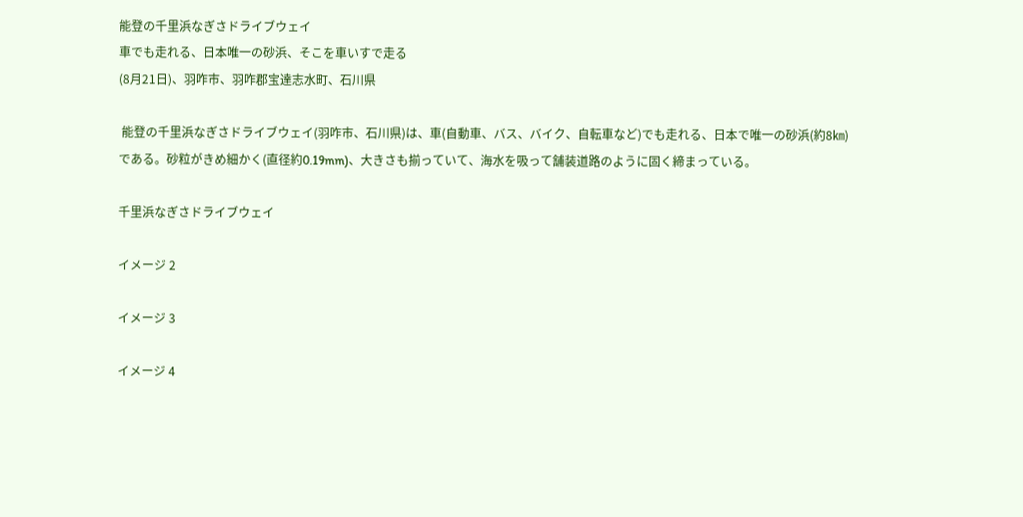能登の千里浜なぎさドライブウェイ
車でも走れる、日本唯一の砂浜、そこを車いすで走る
(8月21日)、羽咋市、羽咋郡宝達志水町、石川県

 能登の千里浜なぎさドライブウェイ(羽咋市、石川県)は、車(自動車、バス、バイク、自転車など)でも走れる、日本で唯一の砂浜(約8㎞)である。砂粒がきめ細かく(直径約0.19mm)、大きさも揃っていて、海水を吸って舗装道路のように固く締まっている。

千里浜なぎさドライブウェイ

イメージ 2

イメージ 3

イメージ 4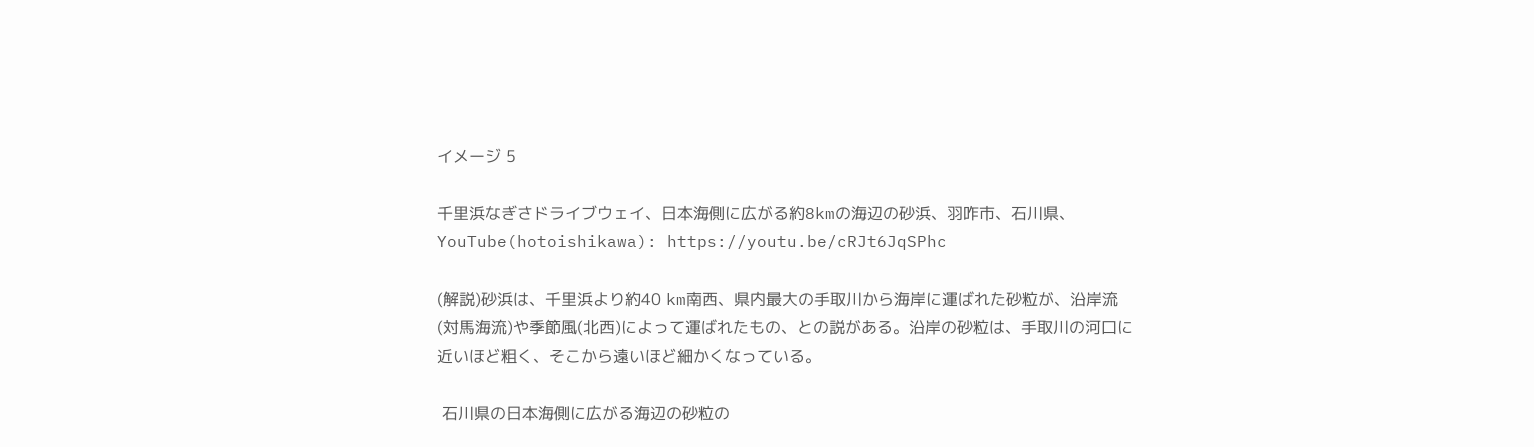イメージ 5

千里浜なぎさドライブウェイ、日本海側に広がる約8kmの海辺の砂浜、羽咋市、石川県、YouTube(hotoishikawa): https://youtu.be/cRJt6JqSPhc

(解説)砂浜は、千里浜より約40 km南西、県内最大の手取川から海岸に運ばれた砂粒が、沿岸流(対馬海流)や季節風(北西)によって運ばれたもの、との説がある。沿岸の砂粒は、手取川の河口に近いほど粗く、そこから遠いほど細かくなっている。

 石川県の日本海側に広がる海辺の砂粒の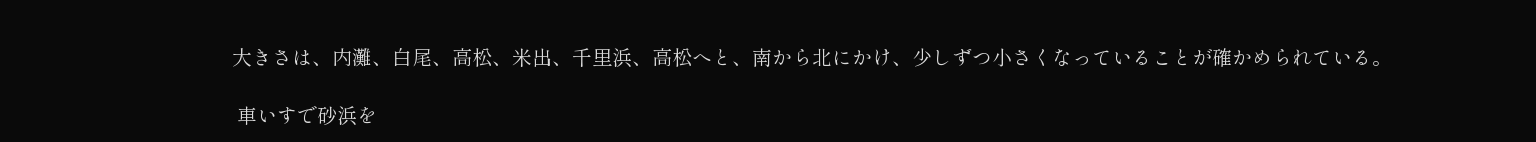大きさは、内灘、白尾、高松、米出、千里浜、高松へと、南から北にかけ、少しずつ小さくなっていることが確かめられている。

 車いすで砂浜を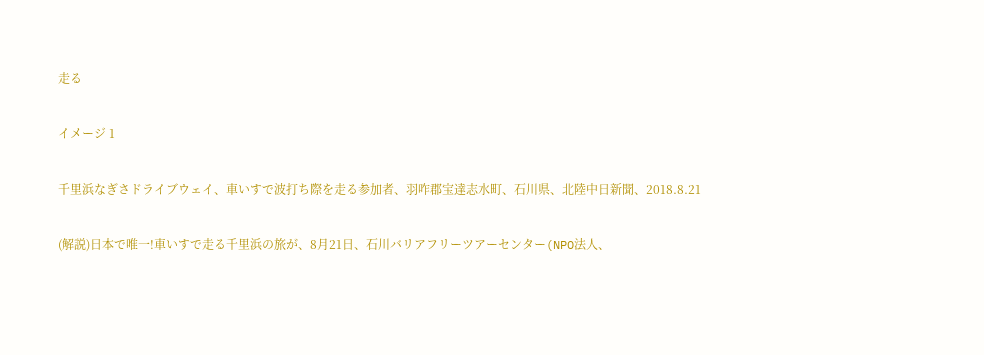走る

イメージ 1

千里浜なぎさドライブウェイ、車いすで波打ち際を走る参加者、羽咋郡宝達志水町、石川県、北陸中日新聞、2018.8.21

(解説)日本で唯一!車いすで走る千里浜の旅が、8月21日、石川バリアフリーツアーセンター(NPO法人、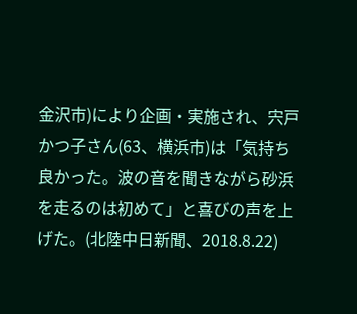金沢市)により企画・実施され、宍戸かつ子さん(63、横浜市)は「気持ち良かった。波の音を聞きながら砂浜を走るのは初めて」と喜びの声を上げた。(北陸中日新聞、2018.8.22)